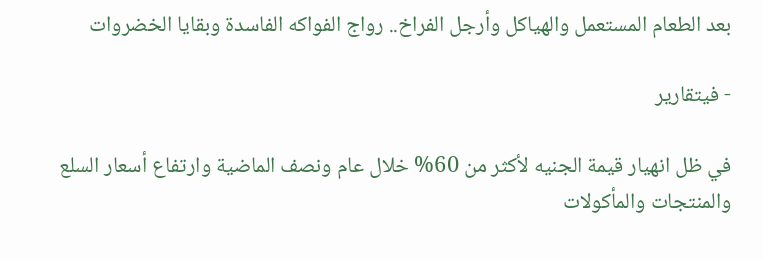بعد الطعام المستعمل والهياكل وأرجل الفراخ.. رواج الفواكه الفاسدة وبقايا الخضروات

- فيتقارير

في ظل انهيار قيمة الجنيه لأكثر من 60% خلال عام ونصف الماضية وارتفاع أسعار السلع والمنتجات والمأكولات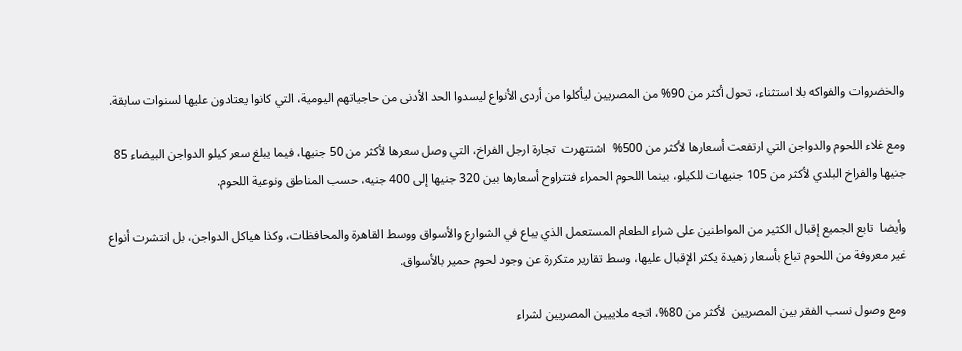والخضروات والفواكه بلا استثناء، تحول أكثر من 90% من المصريين ليأكلوا من أردى الأنواع ليسدوا الحد الأدنى من حاجياتهم اليومية، التي كانوا يعتادون عليها لسنوات سابقة.

ومع غلاء اللحوم والدواجن التي ارتفعت أسعارها لأكثر من 500%  اشتتهرت  تجارة ارجل الفراخ، التي وصل سعرها لأكثر من 50 جنيها، فيما يبلغ سعر كيلو الدواجن البيضاء 85 جنيها والفراخ البلدي لأكثر من 105 جنيهات للكيلو، بينما اللحوم الحمراء فتتراوح أسعارها بين 320 جنيها إلى 400 جنيه، حسب المناطق ونوعية اللحوم.

وأيضا  تابع الجميع إقبال الكثير من المواطنين على شراء الطعام المستعمل الذي يباع في الشوارع والأسواق ووسط القاهرة والمحافظات، وكذا هياكل الدواجن، بل انتشرت أنواع غير معروفة من اللحوم تباع بأسعار زهيدة يكثر الإقبال عليها، وسط تقارير متكررة عن وجود لحوم حمير بالأسواق.

ومع وصول نسب الفقر بين المصريين  لأكثر من 80%، اتجه ملاييين المصريين لشراء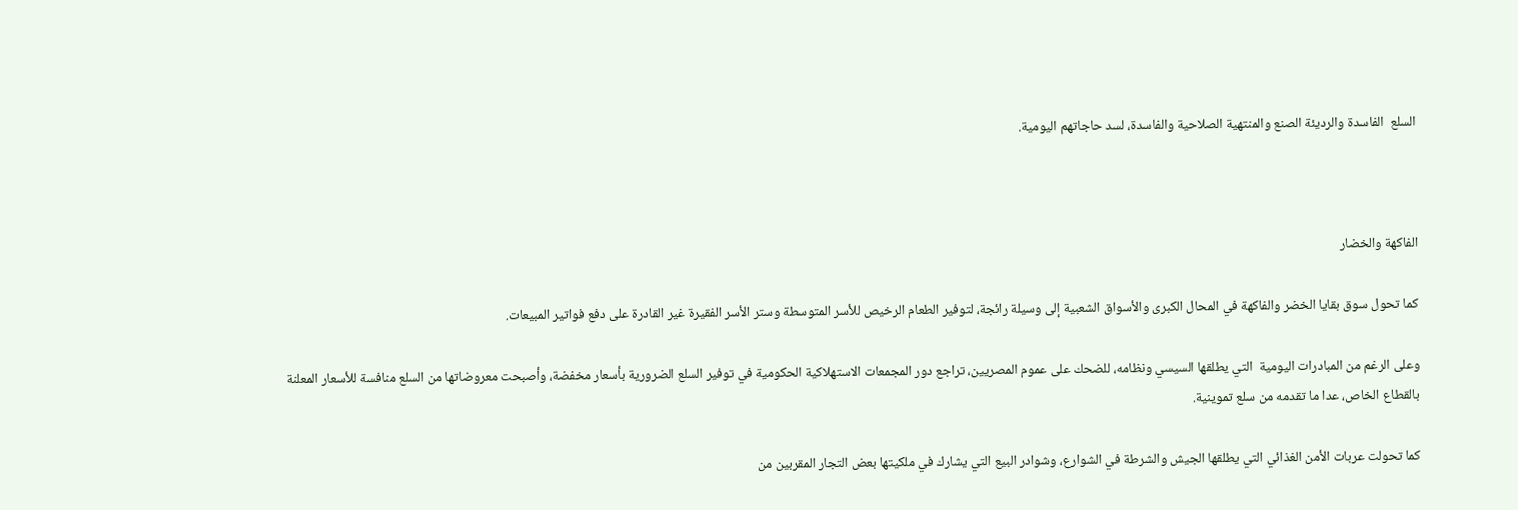السلع  الفاسدة والرديئة الصنع والمنتهية الصلاحية والفاسدة، لسد حاجاتهم اليومية.



الفاكهة والخضار

كما تحول سوق بقايا الخضر والفاكهة في المحال الكبرى والأسواق الشعبية إلى وسيلة رائجة، لتوفير الطعام الرخيص للأسر المتوسطة وستر الأسر الفقيرة غير القادرة على دفع فواتير المبيعات.

وعلى الرغم من المبادرات اليومية  التي يطلقها السيسي ونظامه، للضحك على عموم المصريين، تراجع دور المجمعات الاستهلاكية الحكومية في توفير السلع الضرورية بأسعار مخفضة، وأصبحت معروضاتها من السلع منافسة للأسعار المعلنة بالقطاع الخاص، عدا ما تقدمه من سلع تموينية.

كما تحولت عربات الأمن الغذائي التي يطلقها الجيش والشرطة في الشوارع، وشوادر البيع التي يشارك في ملكيتها بعض التجار المقربين من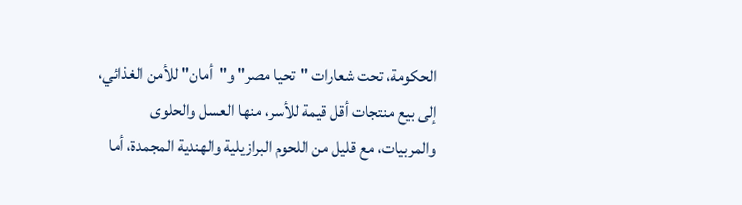الحكومة، تحت شعارات "تحيا مصر" و"أمان" للأمن الغذائي، إلى بيع منتجات أقل قيمة للأسر، منها العسل والحلوى والمربيات، مع قليل من اللحوم البرازيلية والهندية المجمدة، أما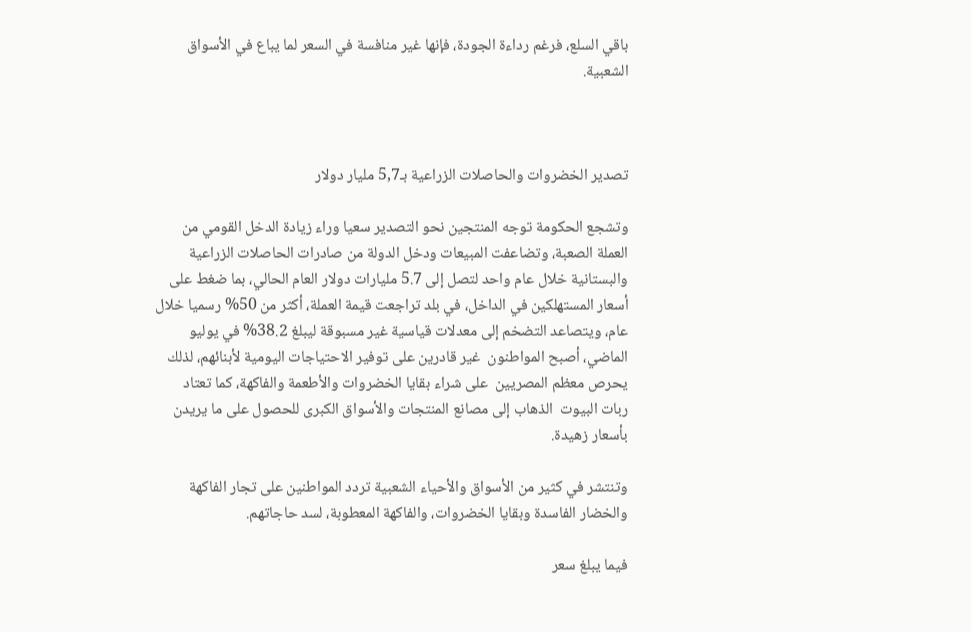باقي السلع، فرغم رداءة الجودة، فإنها غير منافسة في السعر لما يباع في الأسواق الشعبية.



تصدير الخضروات والحاصلات الزراعية بـ5,7 مليار دولار

وتشجع الحكومة توجه المنتجين نحو التصدير سعيا وراء زيادة الدخل القومي من العملة الصعبة، وتضاعفت المبيعات ودخل الدولة من صادرات الحاصلات الزراعية والبستانية خلال عام واحد لتصل إلى 5.7 مليارات دولار العام الحالي، بما ضغط على أسعار المستهلكين في الداخل، في بلد تراجعت قيمة العملة، أكثر من 50% رسميا خلال عام، ويتصاعد التضخم إلى معدلات قياسية غير مسبوقة ليبلغ 38.2% في يوليو الماضي، أصبح المواطنون  غير قادرين على توفير الاحتياجات اليومية لأبنائهم، لذلك يحرص معظم المصريين  على شراء بقايا الخضروات والأطعمة والفاكهة، كما تعتاد ربات البيوت  الذهاب إلى مصانع المنتجات والأسواق الكبرى للحصول على ما يريدن بأسعار زهيدة.

وتنتشر في كثير من الأسواق والأحياء الشعبية تردد المواطنين على تجار الفاكهة والخضار الفاسدة وبقايا الخضروات، والفاكهة المعطوبة، لسد حاجاتهم.

فيما يبلغ سعر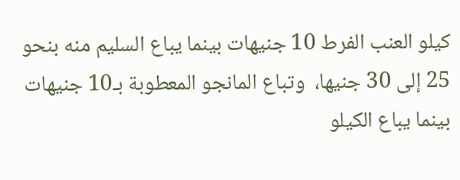كيلو العنب الفرط 10 جنيهات بينما يباع السليم منه بنحو 25 إلى 30 جنيها،  وتباع المانجو المعطوبة بـ10 جنيهات بينما يباع الكيلو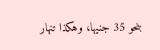بنحو 35 جنيها، وهكذا تنهار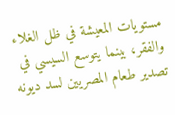مستويات المعيشة في ظل الغلاء والفقر، بينما يتوسع السيسي في تصدير طعام المصريين لسد ديونه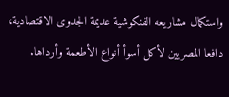واستكمال مشاريعه الفنكوشية عديمة الجدوى الاقتصادية، دافعا المصريين لأكل أسوأ أنواع الأطعمة وأرداها.